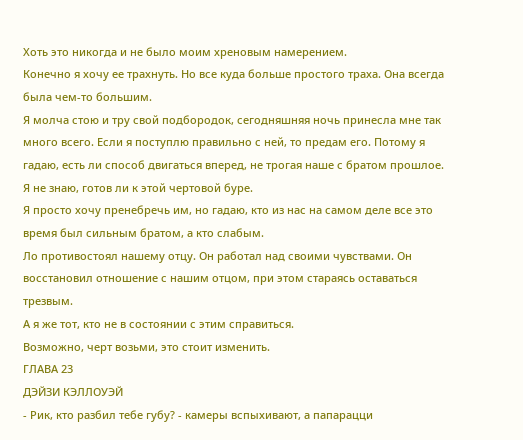Хоть это никогда и не было моим хреновым намерением.
Конечно я хочу ее трахнуть. Но все куда больше простого траха. Она всегда была чем-то большим.
Я молча стою и тру свой подбородок, сегодняшняя ночь принесла мне так много всего. Если я поступлю правильно с ней, то предам его. Потому я гадаю, есть ли способ двигаться вперед, не трогая наше с братом прошлое.
Я не знаю, готов ли к этой чертовой буре.
Я просто хочу пренебречь им, но гадаю, кто из нас на самом деле все это время был сильным братом, а кто слабым.
Ло противостоял нашему отцу. Он работал над своими чувствами. Он восстановил отношение с нашим отцом, при этом стараясь оставаться трезвым.
А я же тот, кто не в состоянии с этим справиться.
Возможно, черт возьми, это стоит изменить.
ГЛАВА 23
ДЭЙЗИ КЭЛЛОУЭЙ
- Рик, кто разбил тебе губу? - камеры вспыхивают, а папарацци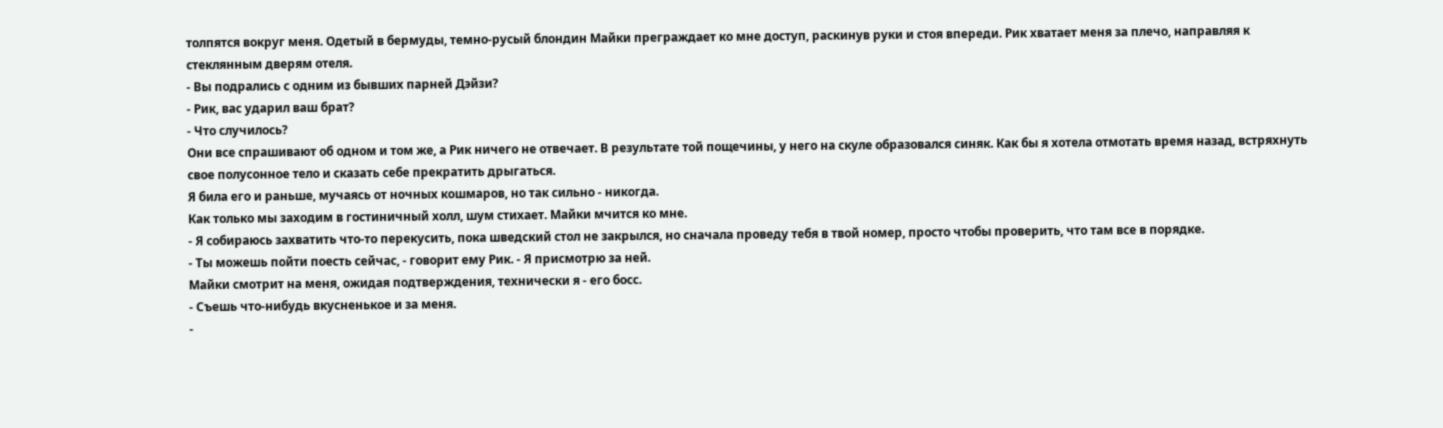толпятся вокруг меня. Одетый в бермуды, темно-русый блондин Майки преграждает ко мне доступ, раскинув руки и стоя впереди. Рик хватает меня за плечо, направляя к стеклянным дверям отеля.
- Вы подрались с одним из бывших парней Дэйзи?
- Рик, вас ударил ваш брат?
- Что случилось?
Они все спрашивают об одном и том же, а Рик ничего не отвечает. В результате той пощечины, у него на скуле образовался синяк. Как бы я хотела отмотать время назад, встряхнуть свое полусонное тело и сказать себе прекратить дрыгаться.
Я била его и раньше, мучаясь от ночных кошмаров, но так сильно - никогда.
Как только мы заходим в гостиничный холл, шум стихает. Майки мчится ко мне.
- Я собираюсь захватить что-то перекусить, пока шведский стол не закрылся, но сначала проведу тебя в твой номер, просто чтобы проверить, что там все в порядке.
- Ты можешь пойти поесть сейчас, - говорит ему Рик. - Я присмотрю за ней.
Майки смотрит на меня, ожидая подтверждения, технически я - его босс.
- Съешь что-нибудь вкусненькое и за меня.
-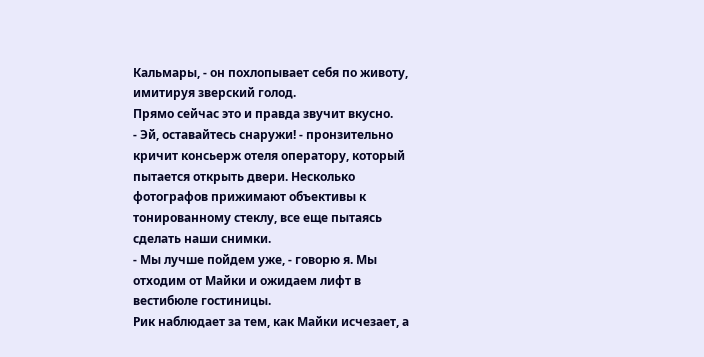Кальмары, - он похлопывает себя по животу, имитируя зверский голод.
Прямо сейчас это и правда звучит вкусно.
- Эй, оставайтесь снаружи! - пронзительно кричит консьерж отеля оператору, который пытается открыть двери. Несколько фотографов прижимают объективы к тонированному стеклу, все еще пытаясь сделать наши снимки.
- Мы лучше пойдем уже, - говорю я. Мы отходим от Майки и ожидаем лифт в вестибюле гостиницы.
Рик наблюдает за тем, как Майки исчезает, а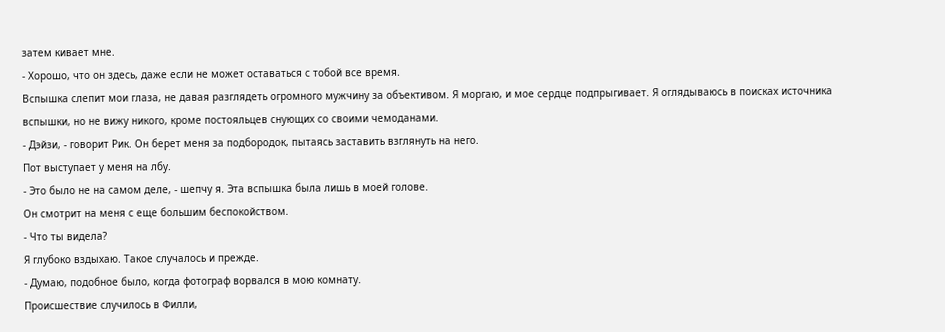затем кивает мне.
- Хорошо, что он здесь, даже если не может оставаться с тобой все время.
Вспышка слепит мои глаза, не давая разглядеть огромного мужчину за объективом. Я моргаю, и мое сердце подпрыгивает. Я оглядываюсь в поисках источника вспышки, но не вижу никого, кроме постояльцев снующих со своими чемоданами.
- Дэйзи, - говорит Рик. Он берет меня за подбородок, пытаясь заставить взглянуть на него.
Пот выступает у меня на лбу.
- Это было не на самом деле, - шепчу я. Эта вспышка была лишь в моей голове.
Он смотрит на меня с еще большим беспокойством.
- Что ты видела?
Я глубоко вздыхаю. Такое случалось и прежде.
- Думаю, подобное было, когда фотограф ворвался в мою комнату.
Происшествие случилось в Филли,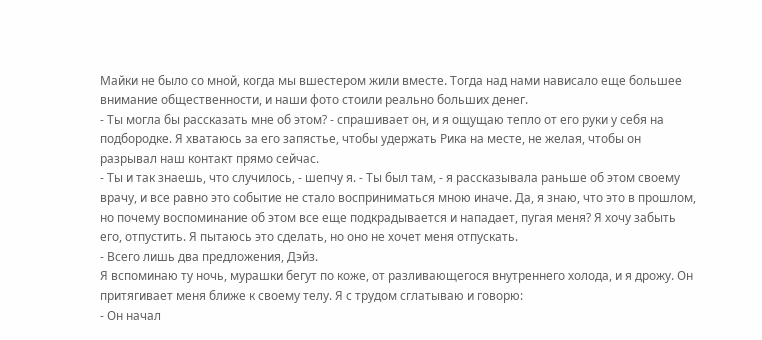Майки не было со мной, когда мы вшестером жили вместе. Тогда над нами нависало еще большее внимание общественности, и наши фото стоили реально больших денег.
- Ты могла бы рассказать мне об этом? - спрашивает он, и я ощущаю тепло от его руки у себя на подбородке. Я хватаюсь за его запястье, чтобы удержать Рика на месте, не желая, чтобы он разрывал наш контакт прямо сейчас.
- Ты и так знаешь, что случилось, - шепчу я. - Ты был там, - я рассказывала раньше об этом своему врачу, и все равно это событие не стало восприниматься мною иначе. Да, я знаю, что это в прошлом, но почему воспоминание об этом все еще подкрадывается и нападает, пугая меня? Я хочу забыть его, отпустить. Я пытаюсь это сделать, но оно не хочет меня отпускать.
- Всего лишь два предложения, Дэйз.
Я вспоминаю ту ночь, мурашки бегут по коже, от разливающегося внутреннего холода, и я дрожу. Он притягивает меня ближе к своему телу. Я с трудом сглатываю и говорю:
- Он начал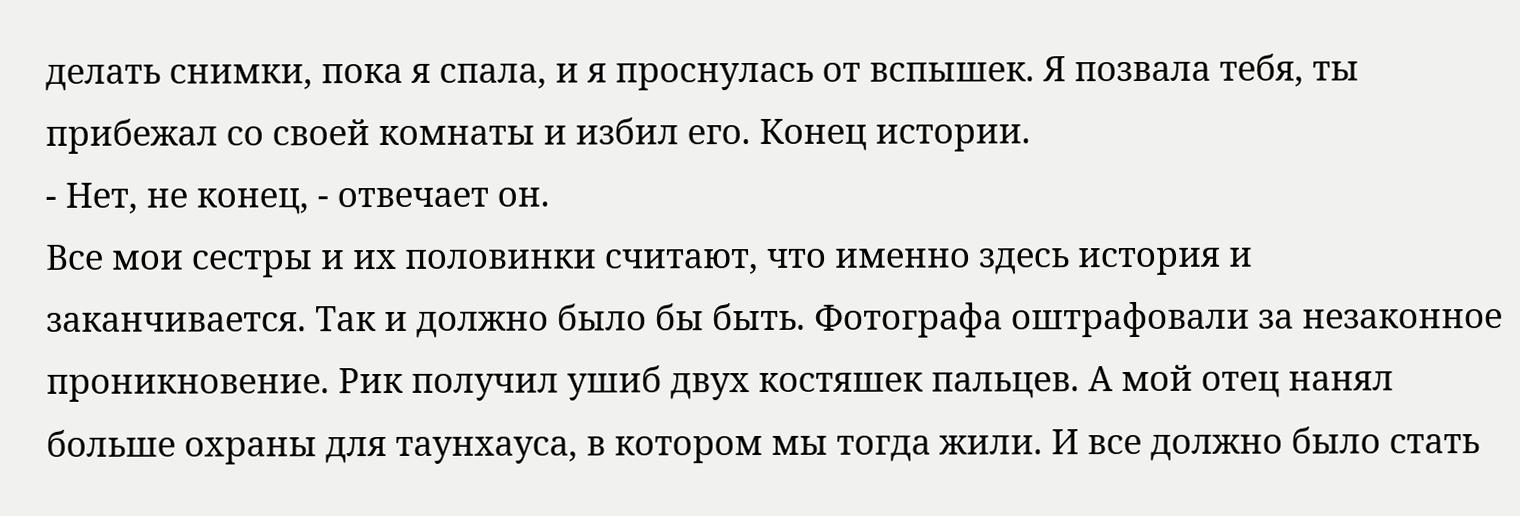делать снимки, пока я спала, и я проснулась от вспышек. Я позвала тебя, ты прибежал со своей комнаты и избил его. Конец истории.
- Нет, не конец, - отвечает он.
Все мои сестры и их половинки считают, что именно здесь история и заканчивается. Так и должно было бы быть. Фотографа оштрафовали за незаконное проникновение. Рик получил ушиб двух костяшек пальцев. А мой отец нанял больше охраны для таунхауса, в котором мы тогда жили. И все должно было стать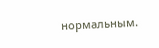нормальным.